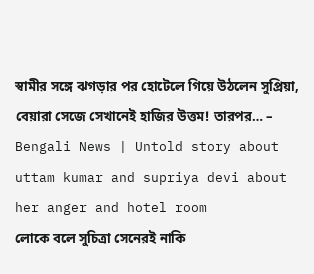স্বামীর সঙ্গে ঝগড়ার পর হোটেলে গিয়ে উঠলেন সুপ্রিয়া, বেয়ারা সেজে সেখানেই হাজির উত্তম! তারপর… – Bengali News | Untold story about uttam kumar and supriya devi about her anger and hotel room
লোকে বলে সুচিত্রা সেনেরই নাকি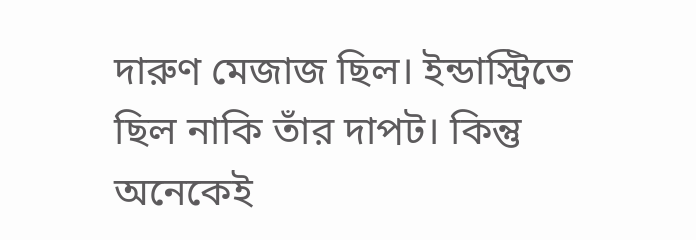দারুণ মেজাজ ছিল। ইন্ডাস্ট্রিতে ছিল নাকি তাঁর দাপট। কিন্তু অনেকেই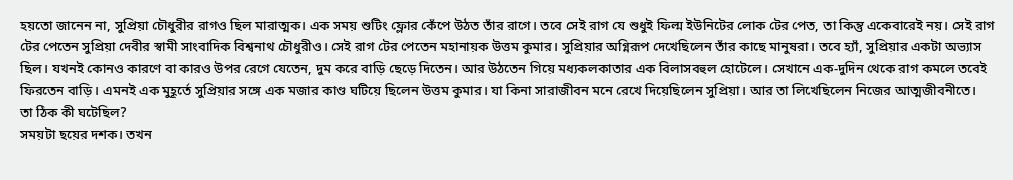হয়তো জানেন না, সুপ্রিয়া চৌধুরীর রাগও ছিল মারাত্মক। এক সময় শুটিং ফ্লোর কেঁপে উঠত তাঁর রাগে। তবে সেই রাগ যে শুধুই ফিল্ম ইউনিটের লোক টের পেত, তা কিন্তু একেবারেই নয়। সেই রাগ টের পেতেন সুপ্রিয়া দেবীর স্বামী সাংবাদিক বিশ্বনাথ চৌধুরীও। সেই রাগ টের পেতেন মহানায়ক উত্তম কুমার। সুপ্রিয়ার অগ্নিরূপ দেখেছিলেন তাঁর কাছে মানুষরা। তবে হ্যাঁ, সুপ্রিয়ার একটা অভ্যাস ছিল। যখনই কোনও কারণে বা কারও উপর রেগে যেতেন, দুম করে বাড়ি ছেড়ে দিতেন। আর উঠতেন গিয়ে মধ্যকলকাতার এক বিলাসবহুল হোটেলে। সেখানে এক-দুদিন থেকে রাগ কমলে তবেই ফিরতেন বাড়ি। এমনই এক মুহূর্তে সুপ্রিয়ার সঙ্গে এক মজার কাণ্ড ঘটিয়ে ছিলেন উত্তম কুমার। যা কিনা সারাজীবন মনে রেখে দিয়েছিলেন সুপ্রিয়া। আর তা লিখেছিলেন নিজের আত্মজীবনীতে।
তা ঠিক কী ঘটেছিল?
সময়টা ছয়ের দশক। তখন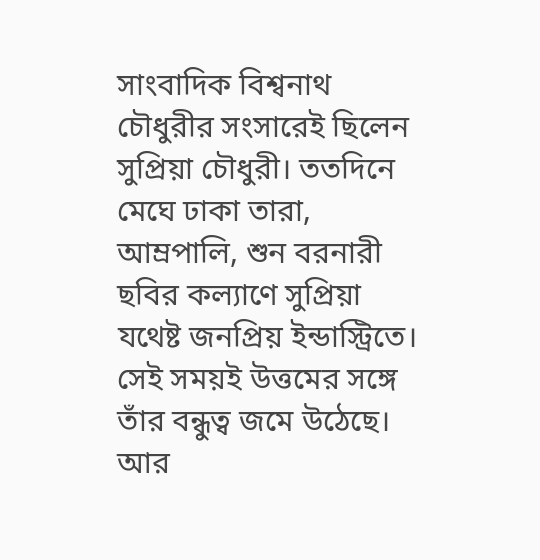সাংবাদিক বিশ্বনাথ চৌধুরীর সংসারেই ছিলেন সুপ্রিয়া চৌধুরী। ততদিনে মেঘে ঢাকা তারা, আম্রপালি, শুন বরনারী ছবির কল্যাণে সুপ্রিয়া যথেষ্ট জনপ্রিয় ইন্ডাস্ট্রিতে। সেই সময়ই উত্তমের সঙ্গে তাঁর বন্ধুত্ব জমে উঠেছে। আর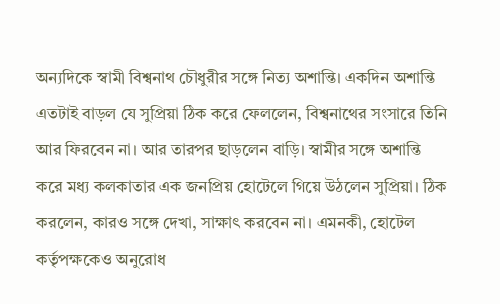অন্যদিকে স্বামী বিশ্বনাথ চৌধুরীর সঙ্গে নিত্য অশান্তি। একদিন অশান্তি এতটাই বাড়ল যে সুপ্রিয়া ঠিক করে ফেললেন, বিশ্বনাথের সংসারে তিনি আর ফিরবেন না। আর তারপর ছাড়লেন বাড়ি। স্বামীর সঙ্গে অশান্তি করে মধ্য কলকাতার এক জনপ্রিয় হোটেলে গিয়ে উঠলেন সুপ্রিয়া। ঠিক করলেন, কারও সঙ্গে দেখা, সাক্ষাৎ করবেন না। এমনকী, হোটেল কর্তৃপক্ষকেও অনুরোধ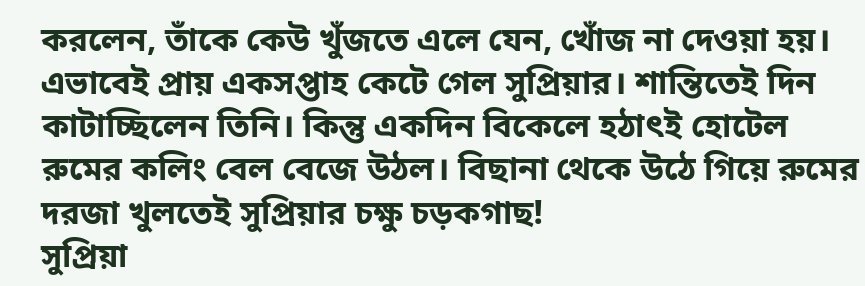করলেন, তাঁকে কেউ খুঁজতে এলে যেন, খোঁজ না দেওয়া হয়। এভাবেই প্রায় একসপ্তাহ কেটে গেল সুপ্রিয়ার। শান্তিতেই দিন কাটাচ্ছিলেন তিনি। কিন্তু একদিন বিকেলে হঠাৎই হোটেল রুমের কলিং বেল বেজে উঠল। বিছানা থেকে উঠে গিয়ে রুমের দরজা খুলতেই সুপ্রিয়ার চক্ষু চড়কগাছ!
সুপ্রিয়া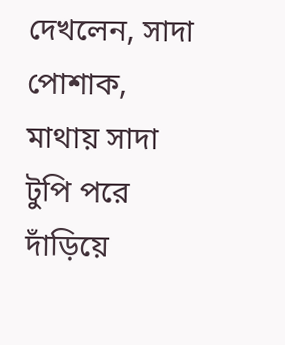দেখলেন, সাদা পোশাক, মাথায় সাদা টুপি পরে দাঁড়িয়ে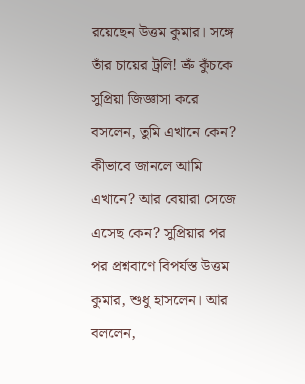রয়েছেন উত্তম কুমার। সঙ্গে তাঁর চায়ের ট্রলি! ভ্রুঁ কুঁচকে সুপ্রিয়া জিজ্ঞাসা করে বসলেন, তুমি এখানে কেন? কীভাবে জানলে আমি এখানে? আর বেয়ারা সেজে এসেছ কেন? সুপ্রিয়ার পর পর প্রশ্নবাণে বিপর্যস্ত উত্তম কুমার, শুধু হাসলেন। আর বললেন,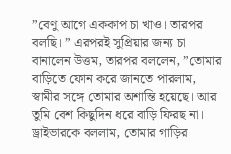”বেণু আগে এককাপ চা খাও। তারপর বলছি। ” এরপরই সুপ্রিয়ার জন্য চা বানালেন উত্তম, তারপর বললেন, ”তোমার বাড়িতে ফোন করে জানতে পারলাম, স্বামীর সঙ্গে তোমার অশান্তি হয়েছে। আর তুমি বেশ কিছুদিন ধরে বাড়ি ফিরছ না। ড্রাইভারকে বললাম, তোমার গাড়ির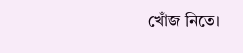খোঁজ নিতে।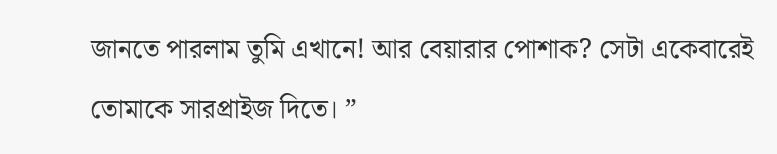জানতে পারলাম তুমি এখানে! আর বেয়ারার পোশাক? সেটা একেবারেই তোমাকে সারপ্রাইজ দিতে। ”